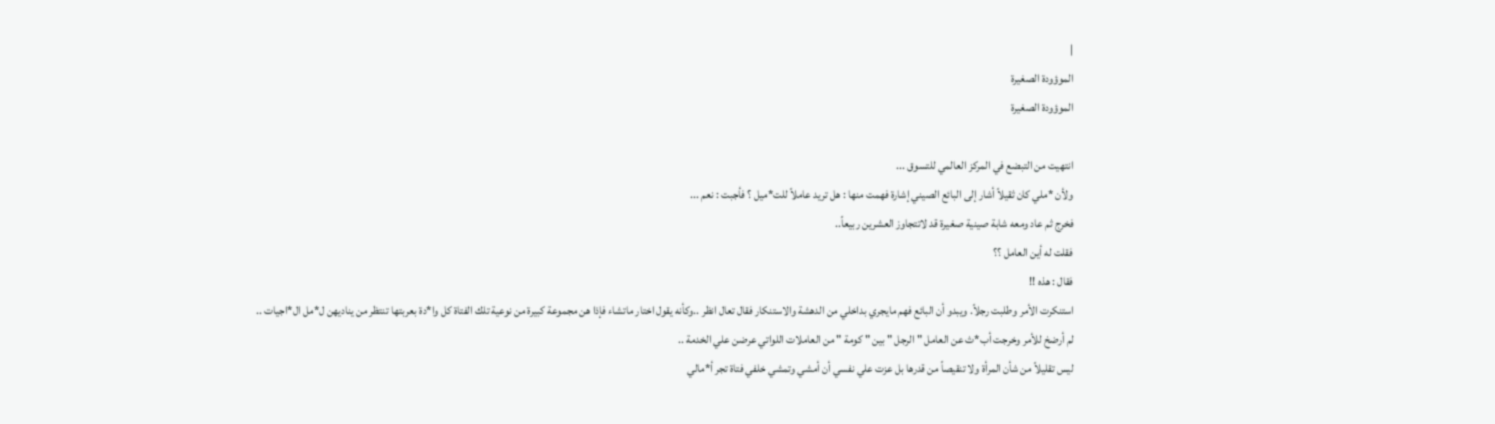|
الموؤودة الصغيرة
الموؤودة الصغيرة

انتهيت من التبضع في المركز العالمي للتسوق ...
ولأن *ملي كان ثقيلاً أشار إلى البائع الصيني إشارة فهمت منها : هل تريد عاملاً للت*ميل ؟ فأجبت : نعم ...
فخرج ثم عاد ومعه شابة صينية صغيرة قد لاتتجاوز العشرين ربيعاً..
فقلت له أين العامل ؟؟
فقال : هذه !!
استنكرت الأمر وطلبت رجلاً. ويبدو أن البائع فهم مايجري بداخلي من الدهشة والاستنكار فقال تعال انظر ..وكأنه يقول اختار ماتشاء فإذا هن مجموعة كبيرة من نوعية تلك الفتاة كل وا*دة بعربتها تنتظر من يناديهن ل*مل ال*اجيات ..
لم أرضخ للأمر وخرجت أب*ث عن العامل " الرجل " بين " كومة " من العاملات اللواتي عرضن علي الخدمة ..
ليس تقليلاً من شأن المرأة ولا تنقيصاً من قدرها بل عزت علي نفسي أن أمشي وتمشي خلفي فتاة تجر أ*مالي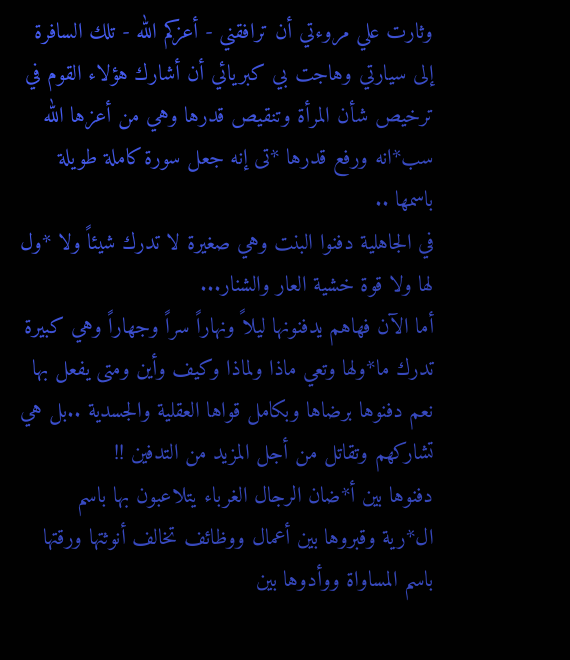وثارت علي مروءتي أن ترافقني - أعزكم الله - تلك السافرة إلى سيارتي وهاجت بي كبريائي أن أشارك هؤلاء القوم في ترخيص شأن المرأة وتنقيص قدرها وهي من أعزها الله سب*انه ورفع قدرها *تى إنه جعل سورة كاملة طويلة باسمها ..
في الجاهلية دفنوا البنت وهي صغيرة لا تدرك شيئاً ولا *ول لها ولا قوة خشية العار والشنار...
أما الآن فهاهم يدفنونها ليلاً ونهاراً سراً وجهاراً وهي كبيرة تدرك ما*ولها وتعي ماذا ولماذا وكيف وأين ومتى يفعل بها نعم دفنوها برضاها وبكامل قواها العقلية والجسدية ..بل هي تشاركهم وتقاتل من أجل المزيد من التدفين !!
دفنوها بين أ*ضان الرجال الغرباء يتلاعبون بها باسم ال*رية وقبروها بين أعمال ووظائف تخالف أنوثتها ورقتها باسم المساواة ووأدوها بين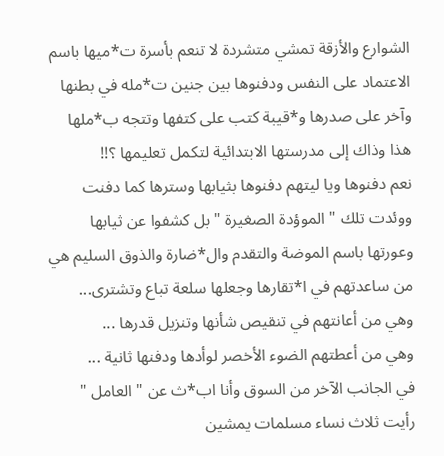الشوارع والأزقة تمشي متشردة لا تنعم بأسرة ت*ميها باسم الاعتماد على النفس ودفنوها بين جنين ت*مله في بطنها وآخر على صدرها و*قيبة كتب على كتفها وتتجه ب*ملها هذا وذاك إلى مدرستها الابتدائية لتكمل تعليمها ؟!!
نعم دفنوها ويا ليتهم دفنوها بثيابها وسترها كما دفنت ووئدت تلك " الموؤدة الصغيرة " بل كشفوا عن ثيابها وعورتها باسم الموضة والتقدم وال*ضارة والذوق السليم هي من ساعدتهم في ا*تقارها وجعلها سلعة تباع وتشترى...
وهي من أعانتهم في تنقيص شأنها وتنزيل قدرها ...
وهي من أعطتهم الضوء الأخصر لوأدها ودفنها ثانية ...
في الجانب الآخر من السوق وأنا اب*ث عن " العامل " رأيت ثلاث نساء مسلمات يمشين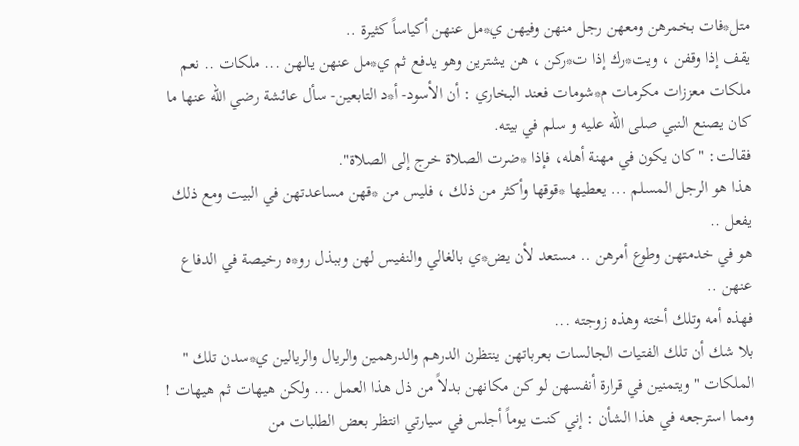متل*فات بخمرهن ومعهن رجل منهن وفيهن ي*مل عنهن أكياساً كثيرة ..
يقف إذا وقفن ، ويت*رك إذا ت*ركن ، هن يشترين وهو يدفع ثم ي*مل عنهن يالهن ... ملكات .. نعم ملكات معززات مكرمات م*شومات فعند البخاري : أن الأسود- أ*د التابعين- سأل عائشة رضي الله عنها ما كان يصنع النبي صلى الله عليه و سلم في بيته.
فقالت: "كان يكون في مهنة أهله، فإذا *ضرت الصلاة خرج إلى الصلاة".
هذا هو الرجل المسلم ... يعطيها *قوقها وأكثر من ذلك ، فليس من *قهن مساعدتهن في البيت ومع ذلك يفعل ..
هو في خدمتهن وطوع أمرهن .. مستعد لأن يض*ي بالغالي والنفيس لهن وببذل رو*ه رخيصة في الدفاع عنهن ..
فهذه أمه وتلك أخته وهذه زوجته ...
بلا شك أن تلك الفتيات الجالسات بعرباتهن ينتظرن الدرهم والدرهمين والريال والريالين ي*سدن تلك " الملكات " ويتمنين في قرارة أنفسهن لو كن مكانهن بدلاً من ذل هذا العمل ... ولكن هيهات ثم هيهات !
ومما استرجعه في هذا الشأن : إني كنت يوماً أجلس في سيارتي انتظر بعض الطلبات من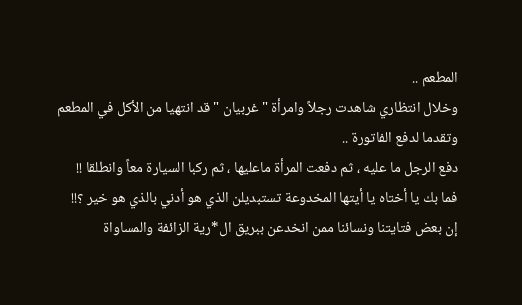المطعم ..
وخلال انتظاري شاهدت رجلاً وامرأة " غربيان " قد انتهيا من الأكل في المطعم وتقدما لدفع الفاتورة ..
دفع الرجل ما عليه ، ثم دفعت المرأة ماعليها ، ثم ركبا السيارة معاً وانطلقا !!
فما بك يا أختاه يا أيتها المخدوعة تستبديلن الذي هو أدني بالذي هو خير ؟!!
إن بعض فتايتنا ونسائنا ممن انخدعن ببريق ال*رية الزائفة والمساواة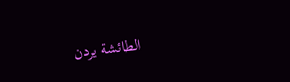الطائشة يردن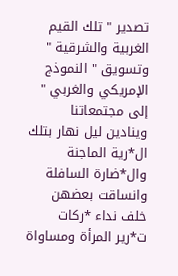تصدير " تلك القيم الغربية والشرقية " وتسويق " النموذج الإمريكي والغربي " إلى مجتمعاتنا وينادين ليل نهار بتلك ال*رية الماجنة وال*ضارة السافلة وانساقت بعضهن خلف نداء *ركات ت*رير المرأة ومساواة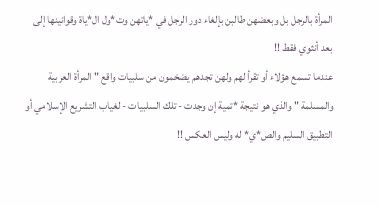المرأة بالرجل بل وبعضهن طالبن بإلغاء دور الرجل في *ياتهن وت*ول ال*ياة وقوانينها إلى بعد أنثوي فقط !!
عندما تسمع هؤلاء أو تقرأ لهم ولهن تجدهم يضخمون من سلبيات واقع " المرأة العربية والمسلمة " والذي هو نتيجة *تمية إن وجدت - تلك السلبيات - لغياب التشريع الإسلامي أو التطبيق السليم والص*ي* له وليس العكس !!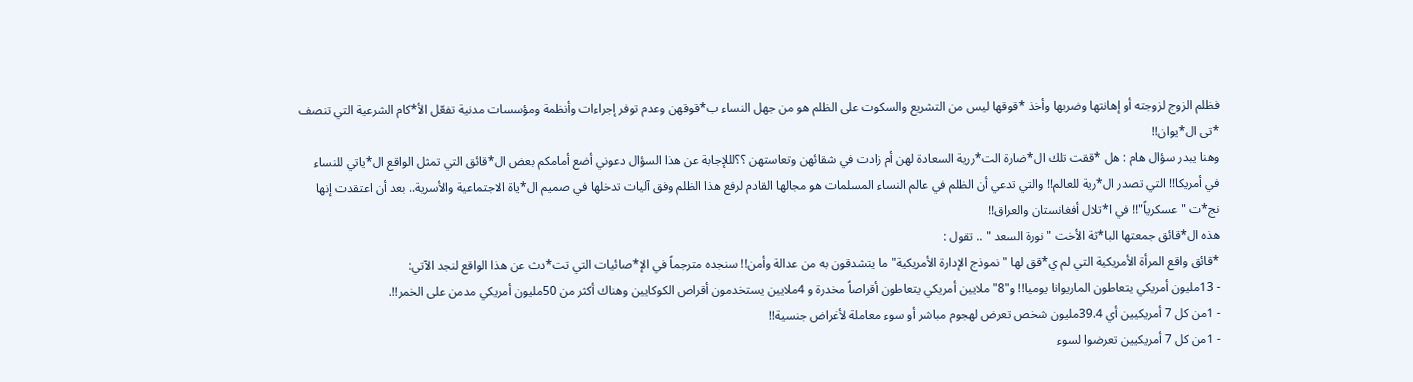فظلم الزوج لزوجته أو إهانتها وضربها وأخذ *قوقها ليس من التشريع والسكوت على الظلم هو من جهل النساء ب*قوقهن وعدم توفر إجراءات وأنظمة ومؤسسات مدنية تفعّل الأ*كام الشرعية التي تنصف *تى ال*يوان!!
وهنا يبدر سؤال هام : هل *ققت تلك ال*ضارة الت*ررية السعادة لهن أم زادت في شقائهن وتعاستهن ؟؟لللإجابة عن هذا السؤال دعوني أضع أمامكم بعض ال*قائق التي تمثل الواقع ال*ياتي للنساء في أمريكا!! التي تصدر ال*رية للعالم!! والتي تدعي أن الظلم في عالم النساء المسلمات هو مجالها القادم لرفع هذا الظلم وفق آليات تدخلها في صميم ال*ياة الاجتماعية والأسرية.. بعد أن اعتقدت إنها نج*ت "عسكرياً"!! في ا*تلال أفغانستان والعراق!!
هذه ال*قائق جمعتها البا*ثة الأخت " نورة السعد " .. تقول :
*قائق واقع المرأة الأمريكية التي لم ي*قق لها "نموذج الإدارة الأمريكية" ما يتشدقون به من عدالة وأمن!! سنجده مترجماً في الإ*صائيات التي تت*دث عن هذا الواقع لنجد الآتي:
- 13مليون أمريكي يتعاطون الماريوانا يوميا!! و"8" ملايين أمريكي يتعاطون أقراصاً مخدرة و 4ملايين يستخدمون أقراص الكوكايين وهناك أكثر من 50مليون أمريكي مدمن على الخمر!!.
- 1من كل 7 أمريكيين أي 39.4مليون شخص تعرض لهجوم مباشر أو سوء معاملة لأغراض جنسية!!
- 1من كل 7 أمريكيين تعرضوا لسوء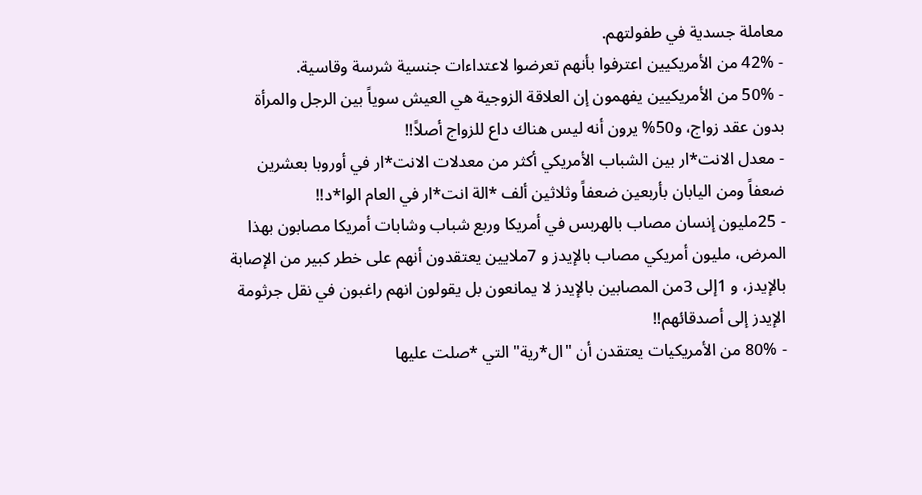معاملة جسدية في طفولتهم.
- 42% من الأمريكيين اعترفوا بأنهم تعرضوا لاعتداءات جنسية شرسة وقاسية.
- 50% من الأمريكيين يفهمون إن العلاقة الزوجية هي العيش سوياً بين الرجل والمرأة بدون عقد زواج، و50% يرون أنه ليس هناك داع للزواج أصلاً!!
- معدل الانت*ار بين الشباب الأمريكي أكثر من معدلات الانت*ار في أوروبا بعشرين ضعفاً ومن اليابان بأربعين ضعفاً وثلاثين ألف *الة انت*ار في العام الوا*د!!
- 25مليون إنسان مصاب بالهربس في أمريكا وربع شباب وشابات أمريكا مصابون بهذا المرض، مليون أمريكي مصاب بالإيدز و 7ملايين يعتقدون أنهم على خطر كبير من الإصابة بالإيدز، و 1إلى 3من المصابين بالإيدز لا يمانعون بل يقولون انهم راغبون في نقل جرثومة الإيدز إلى أصدقائهم!!
- 80% من الأمريكيات يعتقدن أن "ال*رية" التي *صلت عليها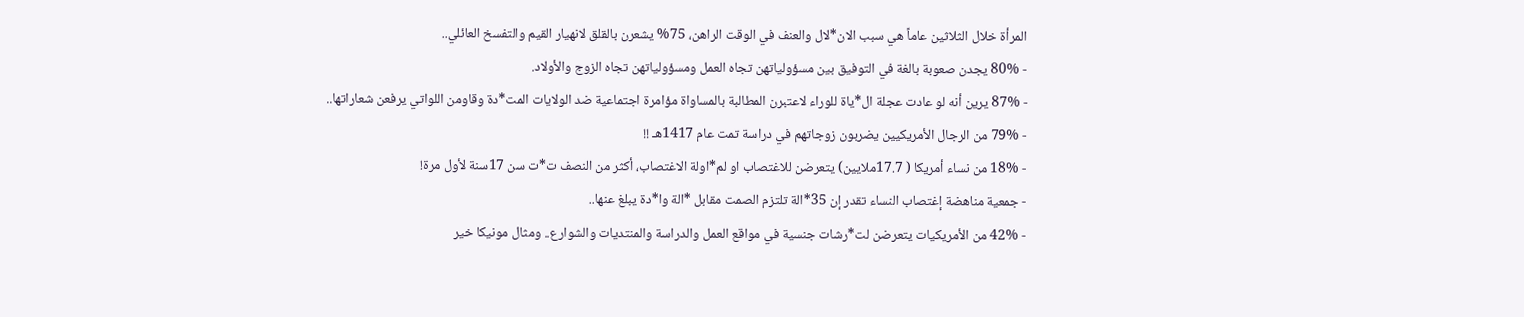المرأة خلال الثلاثين عاماً هي سبب الان*لال والعنف في الوقت الراهن، 75% يشعرن بالقلق لانهيار القيم والتفسخ العائلي..
- 80% يجدن صعوبة بالغة في التوفيق بين مسؤولياتهن تجاه العمل ومسؤولياتهن تجاه الزوج والأولاد.
- 87% يرين أنه لو عادت عجلة ال*ياة للوراء لاعتبرن المطالبة بالمساواة مؤامرة اجتماعية ضد الولايات المت*دة وقاومن اللواتي يرفعن شعاراتها..
- 79% من الرجال الأمريكيين يضربون زوجاتهم في دراسة تمت عام 1417هـ !!
- 18% من نساء أمريكا ( 17.7ملايين) يتعرضن للاغتصاب او لم*اولة الاغتصاب، أكثر من النصف ت*ت سن 17سنة لأول مرة!
- جمعية مناهضة إغتصاب النساء تقدر إن 35*الة تلتزم الصمت مقابل *الة وا*دة يبلغ عنها..
- 42% من الأمريكيات يتعرضن لت*رشات جنسية في مواقع العمل والدراسة والمنتديات والشوارع.. ومثال مونيكا خير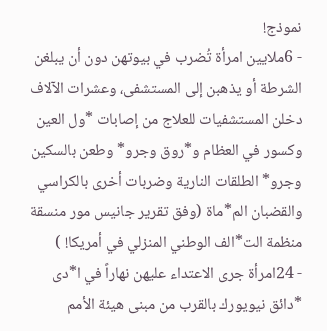نموذج!
- 6ملايين امرأة تُضرب في بيوتهن دون أن يبلغن الشرطة أو يذهبن إلى المستشفى، وعشرات الآلاف دخلن المستشفيات للعلاج من إصابات *ول العين وكسور في العظام و*روق وجرو* وطعن بالسكين وجرو* الطلقات النارية وضربات أخرى بالكراسي والقضبان الم*ماة (وفق تقرير جانيس مور منسقة منظمة الت*الف الوطني المنزلي في أمريكا! )
- 24امرأة جرى الاعتداء عليهن نهاراً في ا*دى *دائق نيويورك بالقرب من مبنى هيئة الأمم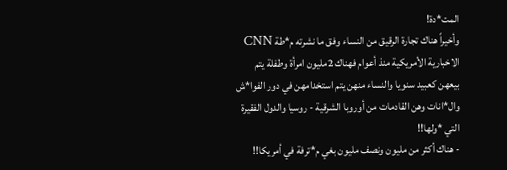المت*دة!
وأخيراً هناك تجارة الرقيق من النساء وفق ما نشرته م*طة CNN الاخبارية الأمريكية منذ أعوام فهناك 2مليون امرأة وطفلة يتم بيعهن كعبيد سنويا والنساء منهن يتم استخدامهن في دور الفوا*ش وال*انات وهن القادمات من أوروبا الشرقية - روسيا والدول الفقيرة التي *ولها!!
- هناك أكثر من مليون ونصف مليون بغي م*ترفة في أمريكا!!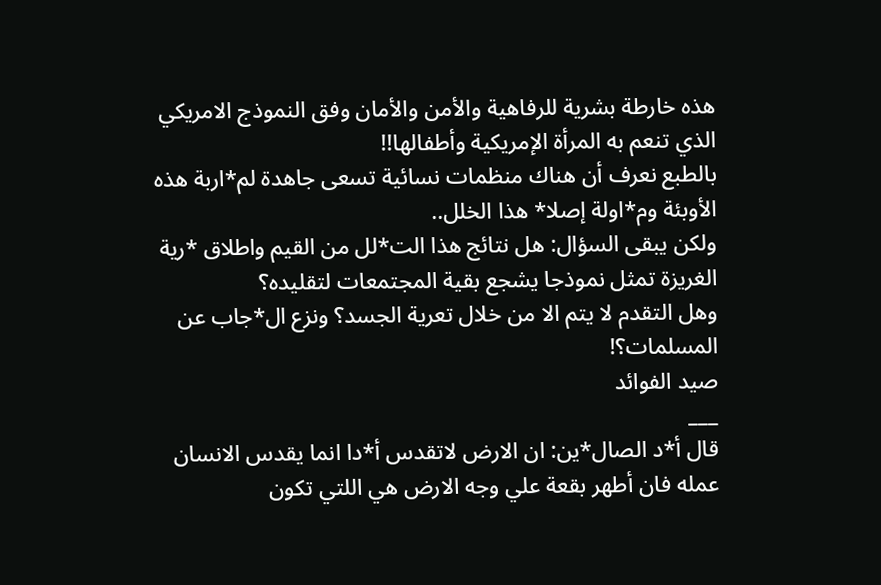هذه خارطة بشرية للرفاهية والأمن والأمان وفق النموذج الامريكي الذي تنعم به المرأة الإمريكية وأطفالها!!
بالطبع نعرف أن هناك منظمات نسائية تسعى جاهدة لم*اربة هذه الأوبئة وم*اولة إصلا* هذا الخلل..
ولكن يبقى السؤال: هل نتائج هذا الت*لل من القيم واطلاق *رية الغريزة تمثل نموذجا يشجع بقية المجتمعات لتقليده؟
وهل التقدم لا يتم الا من خلال تعرية الجسد؟ ونزع ال*جاب عن المسلمات؟!
صيد الفوائد
___
قال أ*د الصال*ين: ان الارض لاتقدس أ*دا انما يقدس الانسان عمله فان أطهر بقعة علي وجه الارض هي اللتي تكون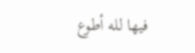فيها لله أطوع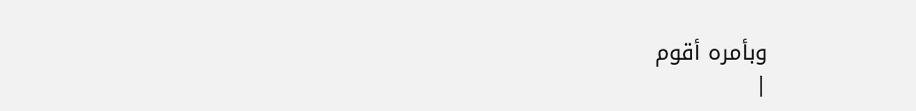وبأمره أقوم
|